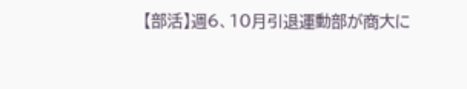【部活】週6、10月引退運動部が商大に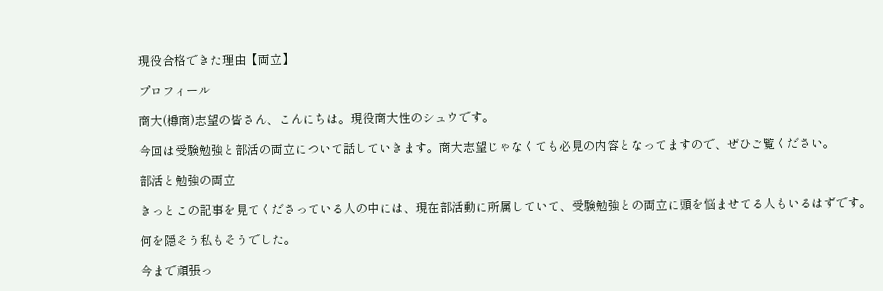現役合格できた理由【両立】

プロフィール

商大(樽商)志望の皆さん、こんにちは。現役商大性のシュウです。

今回は受験勉強と部活の両立について話していきます。商大志望じゃなくても必見の内容となってますので、ぜひご覧ください。

部活と勉強の両立

きっとこの記事を見てくださっている人の中には、現在部活動に所属していて、受験勉強との両立に頭を悩ませてる人もいるはずです。

何を隠そう私もそうでした。

今まで頑張っ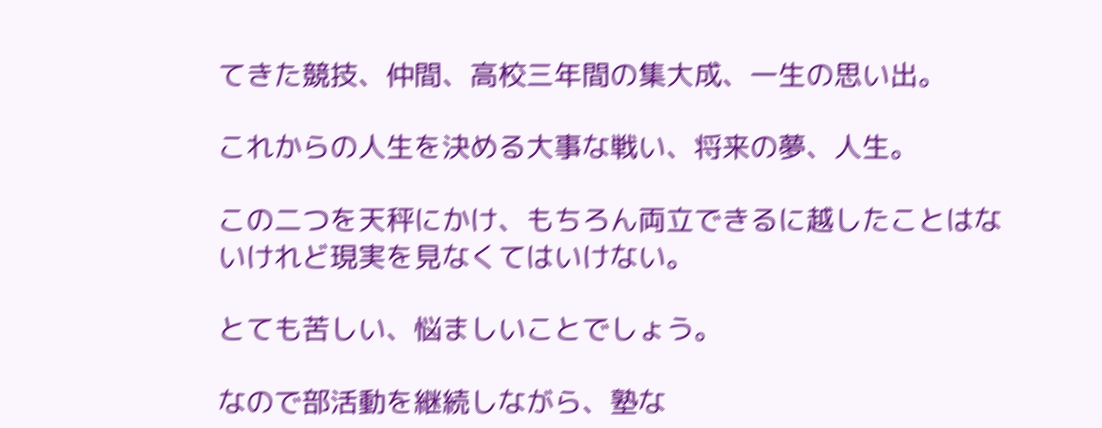てきた競技、仲間、高校三年間の集大成、一生の思い出。

これからの人生を決める大事な戦い、将来の夢、人生。

この二つを天秤にかけ、もちろん両立できるに越したことはないけれど現実を見なくてはいけない。

とても苦しい、悩ましいことでしょう。

なので部活動を継続しながら、塾な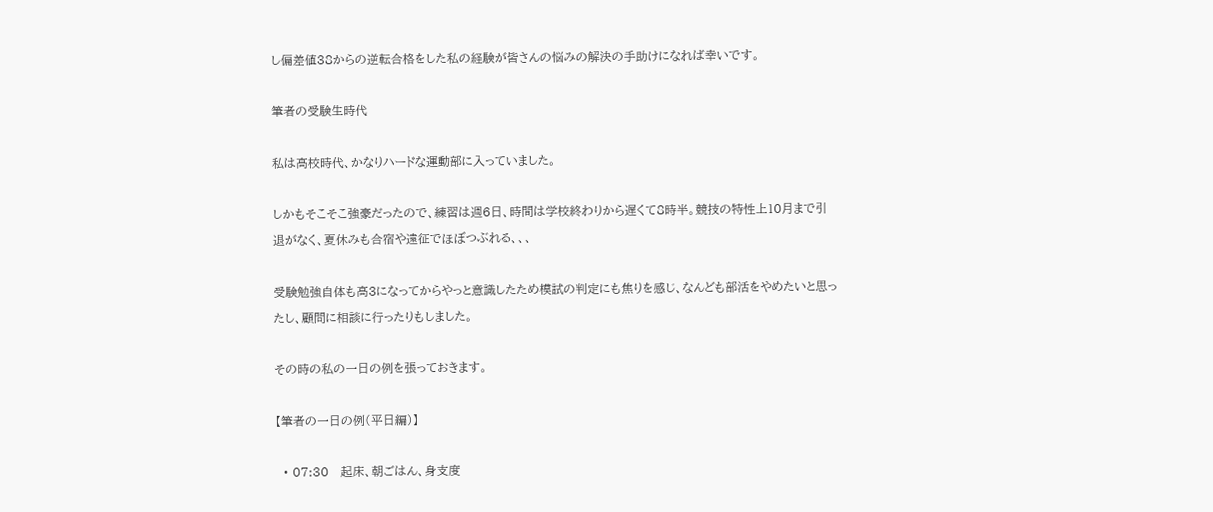し偏差値38からの逆転合格をした私の経験が皆さんの悩みの解決の手助けになれば幸いです。

筆者の受験生時代

私は高校時代、かなりハードな運動部に入っていました。

しかもそこそこ強豪だったので、練習は週6日、時間は学校終わりから遅くて8時半。競技の特性上10月まで引退がなく、夏休みも合宿や遠征でほぼつぶれる、、、

受験勉強自体も高3になってからやっと意識したため模試の判定にも焦りを感じ、なんども部活をやめたいと思ったし、顧問に相談に行ったりもしました。

その時の私の一日の例を張っておきます。

【筆者の一日の例(平日編)】

  • 07:30   起床、朝ごはん、身支度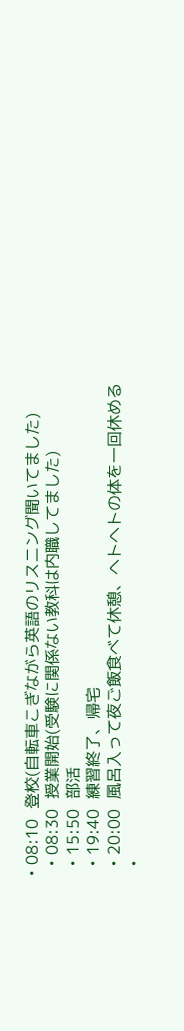• 08:10  登校(自転車こぎながら英語のリスニング聞いてました)
  • 08:30  授業開始(受験に関係ない教科は内職してました)
  • 15:50  部活
  • 19:40  練習終了、帰宅
  • 20:00  風呂入って夜ご飯食べて休憩、ヘトヘトの体を一回休める
  •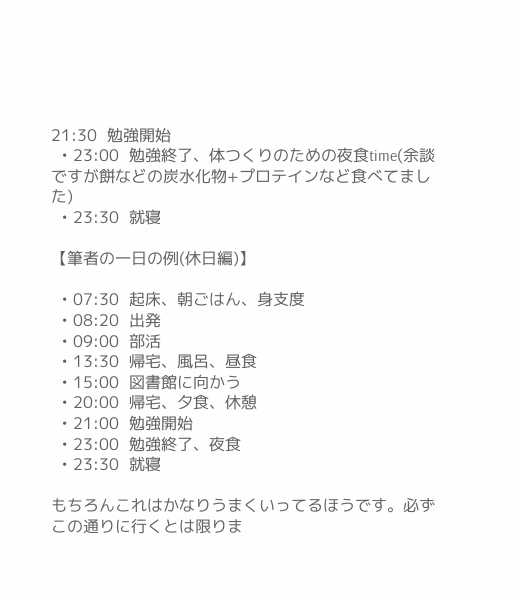21:30  勉強開始
  • 23:00  勉強終了、体つくりのための夜食time(余談ですが餅などの炭水化物+プロテインなど食べてました)
  • 23:30  就寝

【筆者の一日の例(休日編)】

  • 07:30  起床、朝ごはん、身支度
  • 08:20  出発
  • 09:00  部活
  • 13:30  帰宅、風呂、昼食
  • 15:00  図書館に向かう
  • 20:00  帰宅、夕食、休憩
  • 21:00  勉強開始
  • 23:00  勉強終了、夜食
  • 23:30  就寝

もちろんこれはかなりうまくいってるほうです。必ずこの通りに行くとは限りま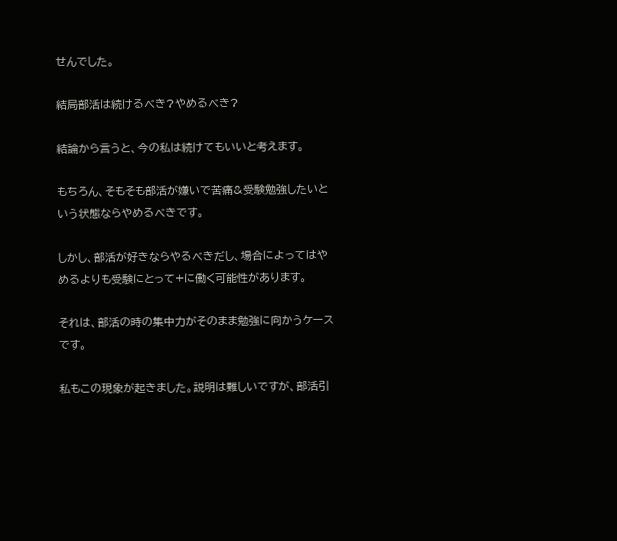せんでした。

結局部活は続けるべき?やめるべき?

結論から言うと、今の私は続けてもいいと考えます。

もちろん、そもそも部活が嫌いで苦痛&受験勉強したいという状態ならやめるべきです。

しかし、部活が好きならやるべきだし、場合によってはやめるよりも受験にとって+に働く可能性があります。

それは、部活の時の集中力がそのまま勉強に向かうケースです。

私もこの現象が起きました。説明は難しいですが、部活引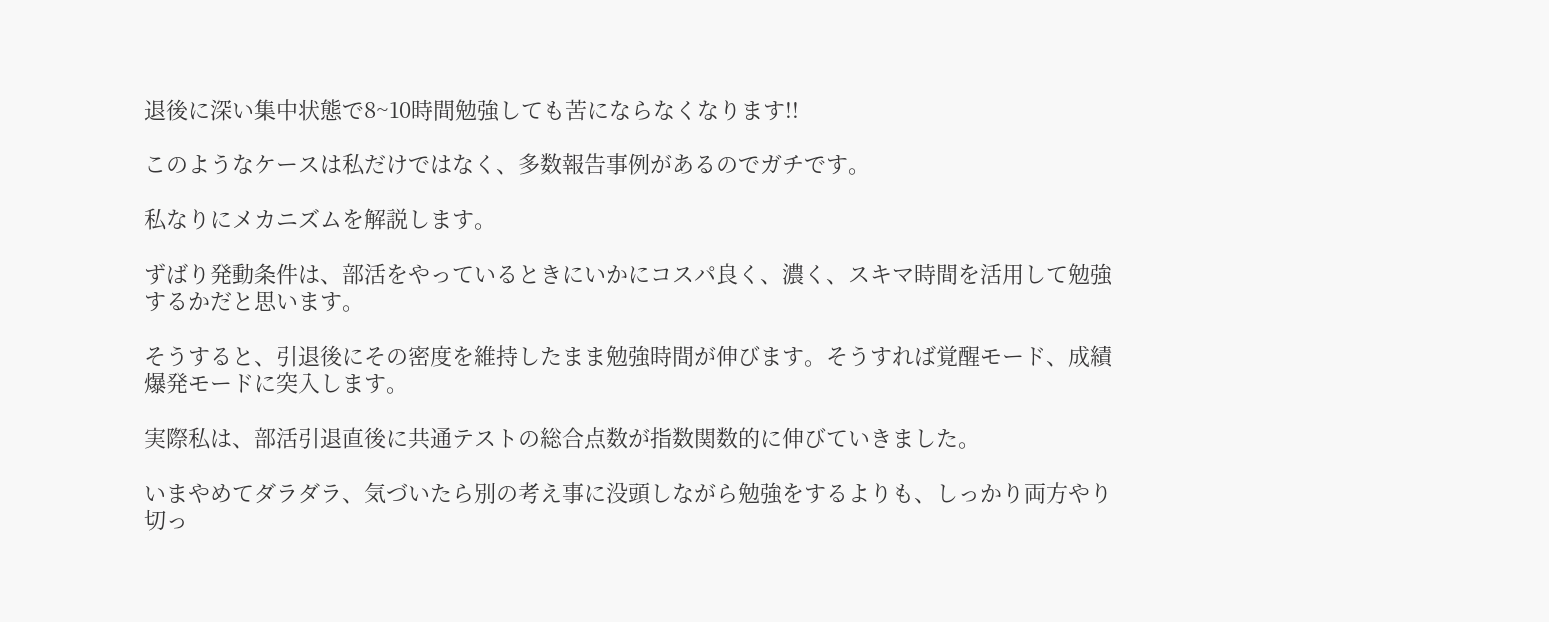退後に深い集中状態で8~10時間勉強しても苦にならなくなります!!

このようなケースは私だけではなく、多数報告事例があるのでガチです。

私なりにメカニズムを解説します。

ずばり発動条件は、部活をやっているときにいかにコスパ良く、濃く、スキマ時間を活用して勉強するかだと思います。

そうすると、引退後にその密度を維持したまま勉強時間が伸びます。そうすれば覚醒モード、成績爆発モードに突入します。

実際私は、部活引退直後に共通テストの総合点数が指数関数的に伸びていきました。

いまやめてダラダラ、気づいたら別の考え事に没頭しながら勉強をするよりも、しっかり両方やり切っ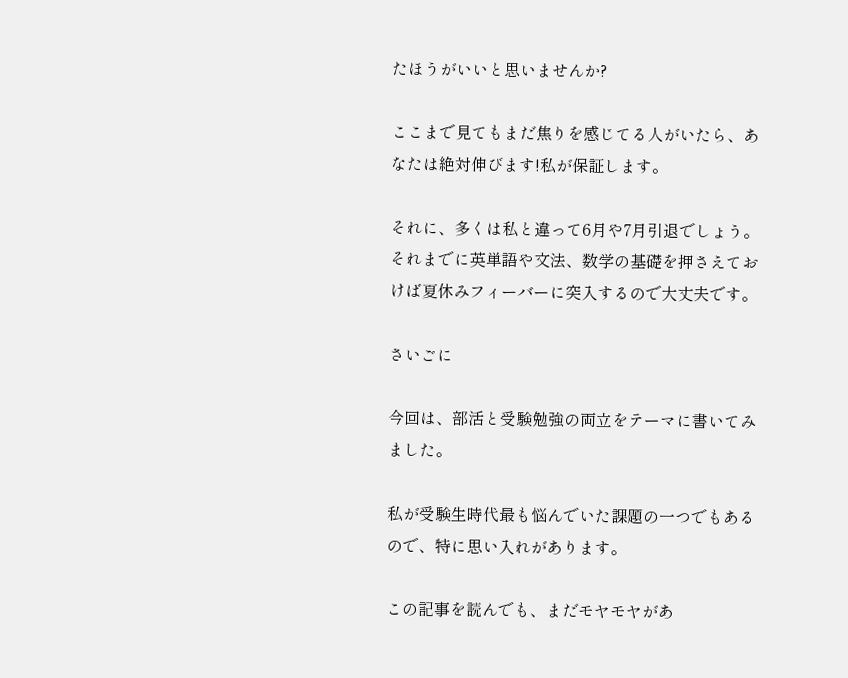たほうがいいと思いませんか?

ここまで見てもまだ焦りを感じてる人がいたら、あなたは絶対伸びます!私が保証します。

それに、多くは私と違って6月や7月引退でしょう。それまでに英単語や文法、数学の基礎を押さえておけば夏休みフィーバーに突入するので大丈夫です。

さいごに

今回は、部活と受験勉強の両立をテーマに書いてみました。

私が受験生時代最も悩んでいた課題の一つでもあるので、特に思い入れがあります。

この記事を読んでも、まだモヤモヤがあ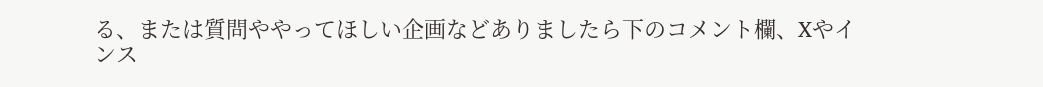る、または質問ややってほしい企画などありましたら下のコメント欄、Xやインス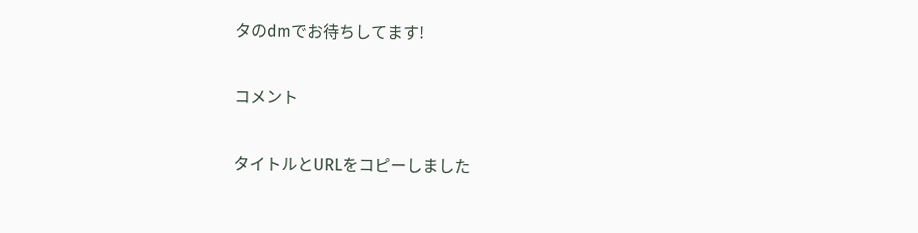タのdmでお待ちしてます!

コメント

タイトルとURLをコピーしました